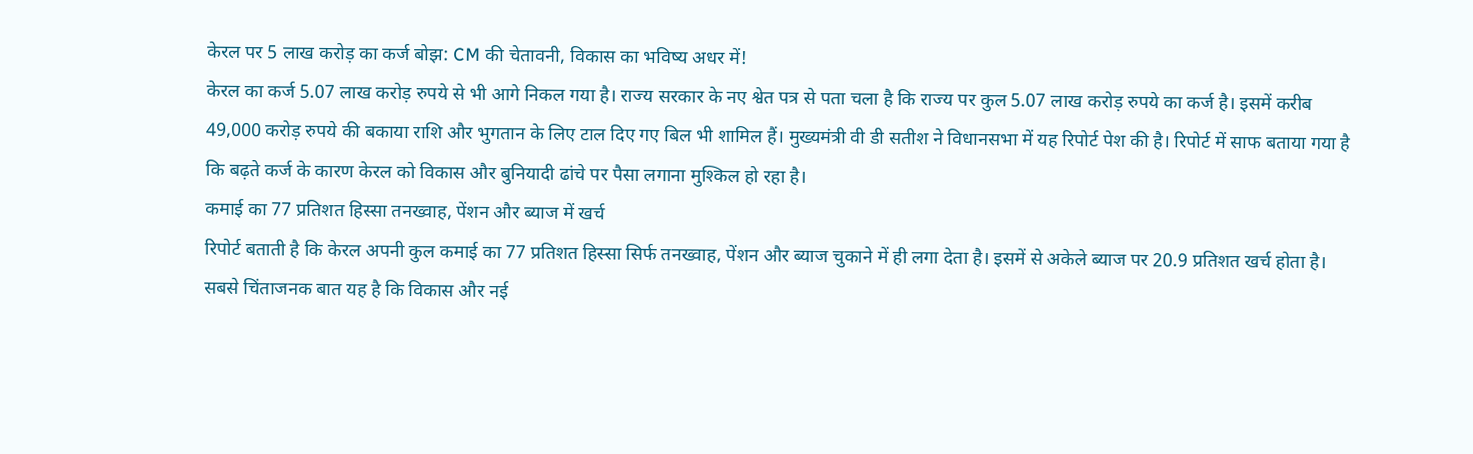केरल पर 5 लाख करोड़ का कर्ज बोझ: CM की चेतावनी, विकास का भविष्य अधर में!
केरल का कर्ज 5.07 लाख करोड़ रुपये से भी आगे निकल गया है। राज्य सरकार के नए श्वेत पत्र से पता चला है कि राज्य पर कुल 5.07 लाख करोड़ रुपये का कर्ज है। इसमें करीब 49,000 करोड़ रुपये की बकाया राशि और भुगतान के लिए टाल दिए गए बिल भी शामिल हैं। मुख्यमंत्री वी डी सतीश ने विधानसभा में यह रिपोर्ट पेश की है। रिपोर्ट में साफ बताया गया है कि बढ़ते कर्ज के कारण केरल को विकास और बुनियादी ढांचे पर पैसा लगाना मुश्किल हो रहा है।
कमाई का 77 प्रतिशत हिस्सा तनख्वाह, पेंशन और ब्याज में खर्च
रिपोर्ट बताती है कि केरल अपनी कुल कमाई का 77 प्रतिशत हिस्सा सिर्फ तनख्वाह, पेंशन और ब्याज चुकाने में ही लगा देता है। इसमें से अकेले ब्याज पर 20.9 प्रतिशत खर्च होता है। सबसे चिंताजनक बात यह है कि विकास और नई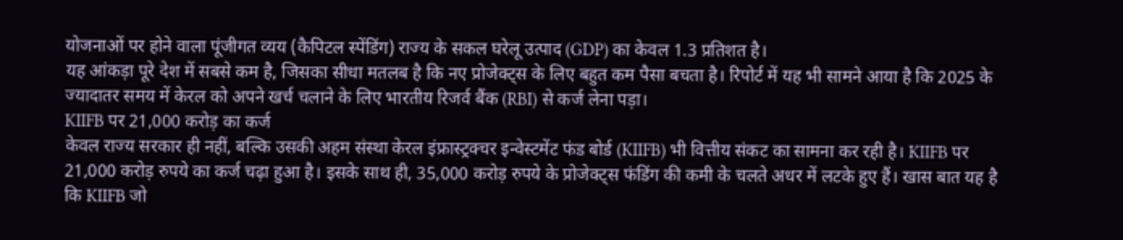योजनाओं पर होने वाला पूंजीगत व्यय (कैपिटल स्पेंडिंग) राज्य के सकल घरेलू उत्पाद (GDP) का केवल 1.3 प्रतिशत है।
यह आंकड़ा पूरे देश में सबसे कम है, जिसका सीधा मतलब है कि नए प्रोजेक्ट्स के लिए बहुत कम पैसा बचता है। रिपोर्ट में यह भी सामने आया है कि 2025 के ज्यादातर समय में केरल को अपने खर्च चलाने के लिए भारतीय रिजर्व बैंक (RBI) से कर्ज लेना पड़ा।
KIIFB पर 21,000 करोड़ का कर्ज
केवल राज्य सरकार ही नहीं, बल्कि उसकी अहम संस्था केरल इंफ्रास्ट्रक्चर इन्वेस्टमेंट फंड बोर्ड (KIIFB) भी वित्तीय संकट का सामना कर रही है। KIIFB पर 21,000 करोड़ रुपये का कर्ज चढ़ा हुआ है। इसके साथ ही, 35,000 करोड़ रुपये के प्रोजेक्ट्स फंडिंग की कमी के चलते अधर में लटके हुए हैं। खास बात यह है कि KIIFB जो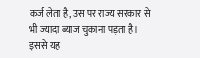कर्ज लेता है, उस पर राज्य सरकार से भी ज्यादा ब्याज चुकाना पड़ता है। इससे यह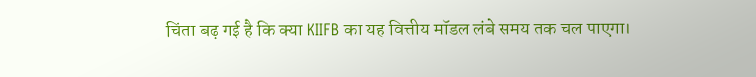चिंता बढ़ गई है कि क्या KIIFB का यह वित्तीय मॉडल लंबे समय तक चल पाएगा।